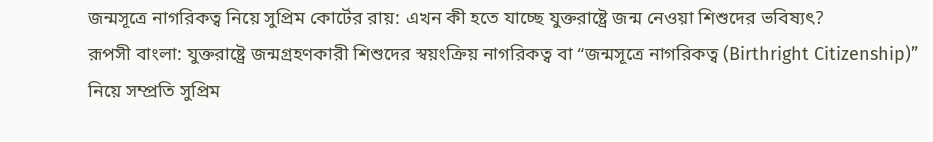জন্মসূত্রে নাগরিকত্ব নিয়ে সুপ্রিম কোর্টের রায়: এখন কী হতে যাচ্ছে যুক্তরাষ্ট্রে জন্ম নেওয়া শিশুদের ভবিষ্যৎ?
রূপসী বাংলা: যুক্তরাষ্ট্রে জন্মগ্রহণকারী শিশুদের স্বয়ংক্রিয় নাগরিকত্ব বা “জন্মসূত্রে নাগরিকত্ব (Birthright Citizenship)” নিয়ে সম্প্রতি সুপ্রিম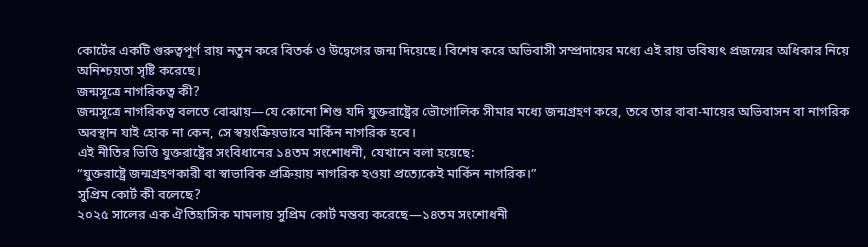কোর্টের একটি গুরুত্বপূর্ণ রায় নতুন করে বিতর্ক ও উদ্বেগের জন্ম দিয়েছে। বিশেষ করে অভিবাসী সম্প্রদায়ের মধ্যে এই রায় ভবিষ্যৎ প্রজন্মের অধিকার নিয়ে অনিশ্চয়তা সৃষ্টি করেছে।
জন্মসূত্রে নাগরিকত্ব কী?
জন্মসূত্রে নাগরিকত্ব বলতে বোঝায়—যে কোনো শিশু যদি যুক্তরাষ্ট্রের ভৌগোলিক সীমার মধ্যে জন্মগ্রহণ করে, তবে তার বাবা-মায়ের অভিবাসন বা নাগরিক অবস্থান যাই হোক না কেন, সে স্বয়ংক্রিয়ভাবে মার্কিন নাগরিক হবে।
এই নীতির ভিত্তি যুক্তরাষ্ট্রের সংবিধানের ১৪তম সংশোধনী, যেখানে বলা হয়েছে:
“যুক্তরাষ্ট্রে জন্মগ্রহণকারী বা স্বাভাবিক প্রক্রিয়ায় নাগরিক হওয়া প্রত্যেকেই মার্কিন নাগরিক।”
সুপ্রিম কোর্ট কী বলেছে?
২০২৫ সালের এক ঐতিহাসিক মামলায় সুপ্রিম কোর্ট মন্তব্য করেছে—১৪তম সংশোধনী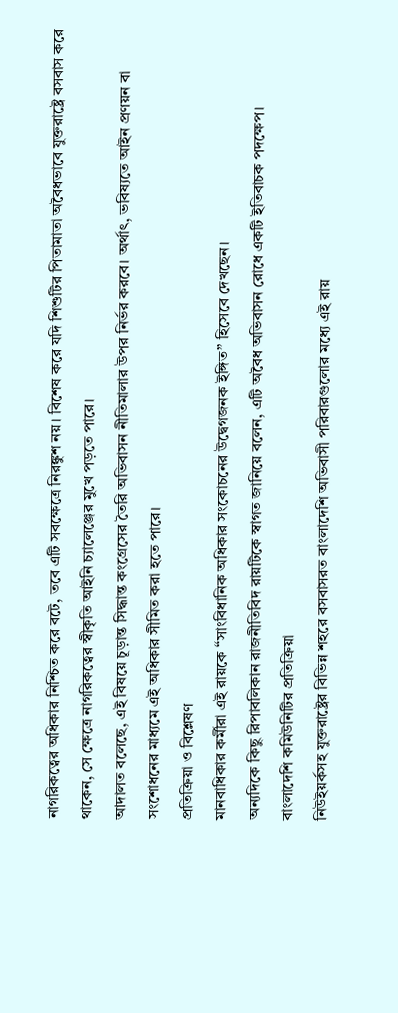নাগরিকত্বের অধিকার নিশ্চিত করে বটে, তবে এটি সবক্ষেত্রে নিরঙ্কুশ নয়। বিশেষ করে যদি শিশুটির পিতামাতা অবৈধভাবে যুক্তরাষ্ট্রে বসবাস করে থাকেন, সে ক্ষেত্রে নাগরিকত্বের স্বীকৃতি আইনি চ্যালেঞ্জের মুখে পড়তে পারে।
আদালত বলেছে, এই বিষয়ে চূড়ান্ত সিদ্ধান্ত কংগ্রেসের তৈরি অভিবাসন নীতিমালার উপর নির্ভর করবে। অর্থাৎ, ভবিষ্যতে আইন প্রণয়ন বা সংশোধনের মাধ্যমে এই অধিকার সীমিত করা হতে পারে।
প্রতিক্রিয়া ও বিশ্লেষণ
মানবাধিকার কর্মীরা এই রায়কে “সাংবিধানিক অধিকার সংকোচনের উদ্বেগজনক ইঙ্গিত” হিসেবে দেখছেন।
অন্যদিকে কিছু রিপাবলিকান রাজনীতিবিদ রায়টিকে স্বাগত জানিয়ে বলেন, এটি অবৈধ অভিবাসন রোধে একটি ইতিবাচক পদক্ষেপ।
বাংলাদেশি কমিউনিটির প্রতিক্রিয়া
নিউইয়র্কসহ যুক্তরাষ্ট্রের বিভিন্ন শহরে বসবাসরত বাংলাদেশি অভিবাসী পরিবারগুলোর মধ্যে এই রায়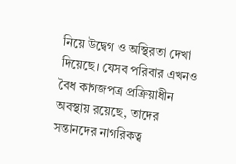নিয়ে উদ্বেগ ও অস্থিরতা দেখা দিয়েছে। যেসব পরিবার এখনও বৈধ কাগজপত্র প্রক্রিয়াধীন অবস্থায় রয়েছে, তাদের সন্তানদের নাগরিকত্ব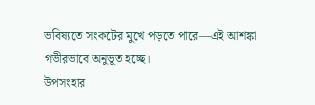ভবিষ্যতে সংকটের মুখে পড়তে পারে—এই আশঙ্কা গভীরভাবে অনুভূত হচ্ছে।
উপসংহার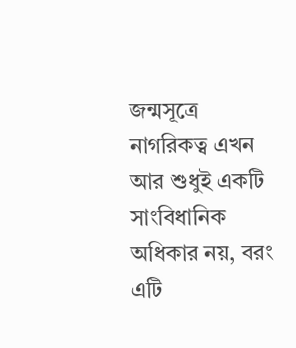জন্মসূত্রে নাগরিকত্ব এখন আর শুধুই একটি সাংবিধানিক অধিকার নয়, বরং এটি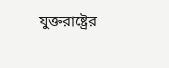যুক্তরাষ্ট্রের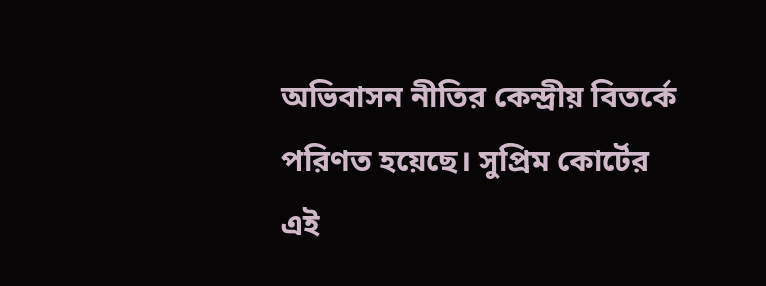অভিবাসন নীতির কেন্দ্রীয় বিতর্কে পরিণত হয়েছে। সুপ্রিম কোর্টের এই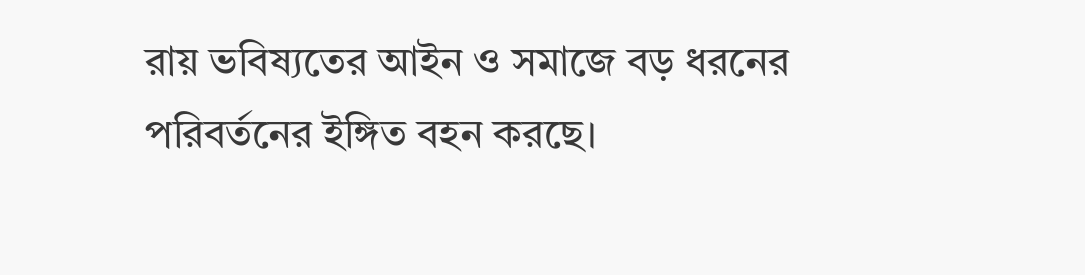রায় ভবিষ্যতের আইন ও সমাজে বড় ধরনের পরিবর্তনের ইঙ্গিত বহন করছে।